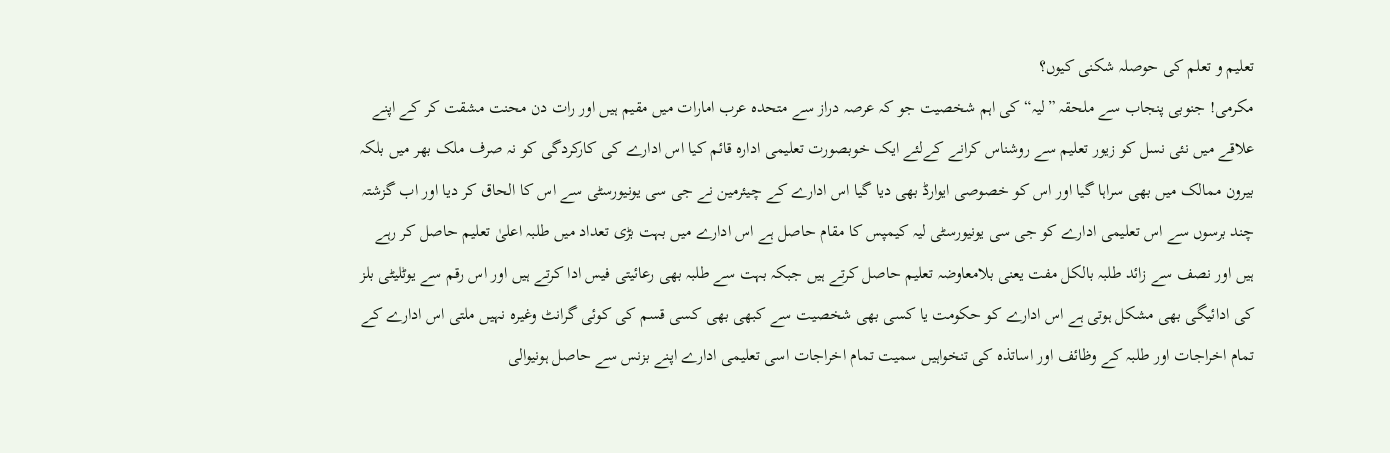تعلیم و تعلم کی حوصلہ شکنی کیوں؟
مکرمی! جنوبی پنجاب سے ملحقہ ”لیہ“ کی اہم شخصیت جو کہ عرصہ دراز سے متحدہ عرب امارات میں مقیم ہیں اور رات دن محنت مشقت کر کے اپنے علاقے میں نئی نسل کو زیور تعلیم سے روشناس کرانے کےلئے ایک خوبصورت تعلیمی ادارہ قائم کیا اس ادارے کی کارکردگی کو نہ صرف ملک بھر میں بلکہ بیرون ممالک میں بھی سراہا گیا اور اس کو خصوصی ایوارڈ بھی دیا گیا اس ادارے کے چیئرمین نے جی سی یونیورسٹی سے اس کا الحاق کر دیا اور اب گزشتہ چند برسوں سے اس تعلیمی ادارے کو جی سی یونیورسٹی لیہ کیمپس کا مقام حاصل ہے اس ادارے میں بہت بڑی تعداد میں طلبہ اعلیٰ تعلیم حاصل کر رہے ہیں اور نصف سے زائد طلبہ بالکل مفت یعنی بلامعاوضہ تعلیم حاصل کرتے ہیں جبکہ بہت سے طلبہ بھی رعائیتی فیس ادا کرتے ہیں اور اس رقم سے یوٹلیٹی بلز کی ادائیگی بھی مشکل ہوتی ہے اس ادارے کو حکومت یا کسی بھی شخصیت سے کبھی بھی کسی قسم کی کوئی گرانٹ وغیرہ نہیں ملتی اس ادارے کے تمام اخراجات اور طلبہ کے وظائف اور اساتذہ کی تنخواہیں سمیت تمام اخراجات اسی تعلیمی ادارے اپنے بزنس سے حاصل ہونیوالی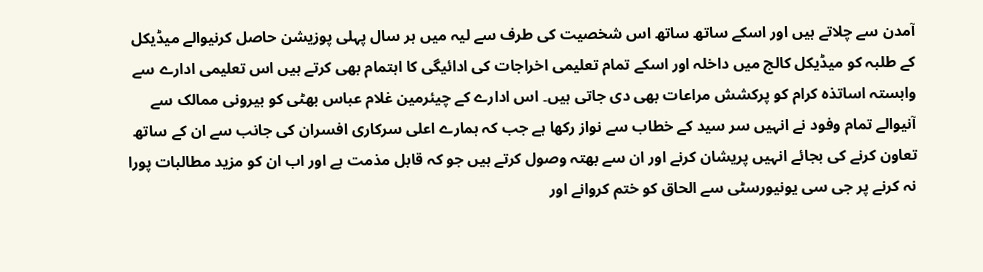آمدن سے چلاتے ہیں اور اسکے ساتھ ساتھ اس شخصیت کی طرف سے لیہ میں ہر سال پہلی پوزیشن حاصل کرنیوالے میڈیکل کے طلبہ کو میڈیکل کالج میں داخلہ اور اسکے تمام تعلیمی اخراجات کی ادائیگی کا اہتمام بھی کرتے ہیں اس تعلیمی ادارے سے وابستہ اساتذہ کرام کو پرکشش مراعات بھی دی جاتی ہیں۔ اس ادارے کے چیئرمین غلام عباس بھٹی کو بیرونی ممالک سے آنیوالے تمام وفود نے انہیں سر سید کے خطاب سے نواز رکھا ہے جب کہ ہمارے اعلی سرکاری افسران کی جانب سے ان کے ساتھ تعاون کرنے کی بجائے انہیں پریشان کرنے اور ان سے بھتہ وصول کرتے ہیں جو کہ قابل مذمت ہے اور اب ان کو مزید مطالبات پورا نہ کرنے پر جی سی یونیورسٹی سے الحاق کو ختم کروانے اور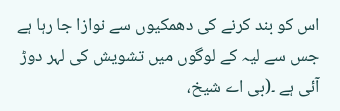اس کو بند کرنے کی دھمکیوں سے نوازا جا رہا ہے جس سے لیہ کے لوگوں میں تشویش کی لہر دوڑ آئی ہے ۔(بی اے شیخ،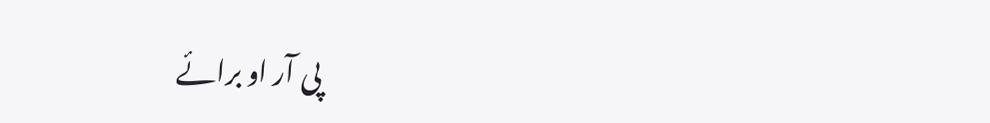پی آر او برائے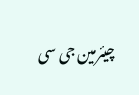چیئرمین جی سی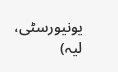یونیورسٹی، لیہ)